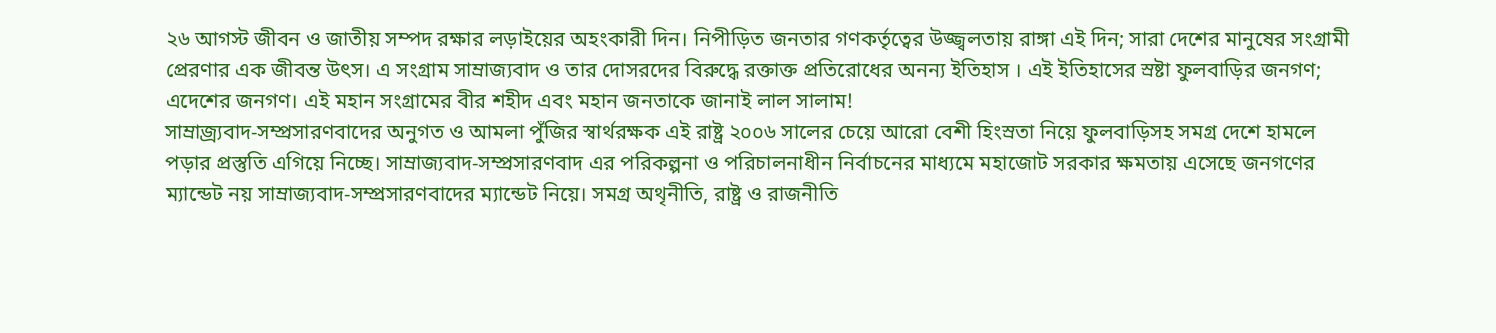২৬ আগস্ট জীবন ও জাতীয় সম্পদ রক্ষার লড়াইয়ের অহংকারী দিন। নিপীড়িত জনতার গণকর্তৃত্বের উজ্জ্বলতায় রাঙ্গা এই দিন; সারা দেশের মানুষের সংগ্রামী প্রেরণার এক জীবন্ত উৎস। এ সংগ্রাম সাম্রাজ্যবাদ ও তার দোসরদের বিরুদ্ধে রক্তাক্ত প্রতিরোধের অনন্য ইতিহাস । এই ইতিহাসের স্রষ্টা ফুলবাড়ির জনগণ; এদেশের জনগণ। এই মহান সংগ্রামের বীর শহীদ এবং মহান জনতাকে জানাই লাল সালাম!
সাম্রাজ্র্যবাদ-সম্প্রসারণবাদের অনুগত ও আমলা পুঁজির স্বার্থরক্ষক এই রাষ্ট্র ২০০৬ সালের চেয়ে আরো বেশী হিংস্রতা নিয়ে ফুলবাড়িসহ সমগ্র দেশে হামলে পড়ার প্রস্তুতি এগিয়ে নিচ্ছে। সাম্রাজ্যবাদ-সম্প্রসারণবাদ এর পরিকল্পনা ও পরিচালনাধীন নির্বাচনের মাধ্যমে মহাজোট সরকার ক্ষমতায় এসেছে জনগণের ম্যান্ডেট নয় সাম্রাজ্যবাদ-সম্প্রসারণবাদের ম্যান্ডেট নিয়ে। সমগ্র অথৃনীতি, রাষ্ট্র ও রাজনীতি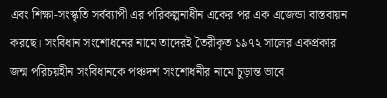এবং শিক্ষা-সংস্কৃতি সর্বব্যাপী এর পরিকল্পনাধীন একের পর এক এজেন্ডা বাস্তবায়ন করছে। সংবিধান সংশোধনের নামে তাদেরই তৈরীকৃত ১৯৭২ সালের একপ্রকার জন্ম পরিচয়হীন সংবিধানকে পঞ্চদশ সংশোধনীর নামে চুড়ান্ত ভাবে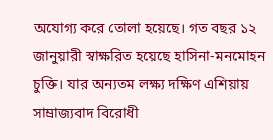অযোগ্য করে তোলা হয়েছে। গত বছর ১২ জানুয়ারী স্বাক্ষরিত হয়েছে হাসিনা-মনমোহন চুক্তি। যার অন্যতম লক্ষ্য দক্ষিণ এশিয়ায় সাম্রাজ্যবাদ বিরোধী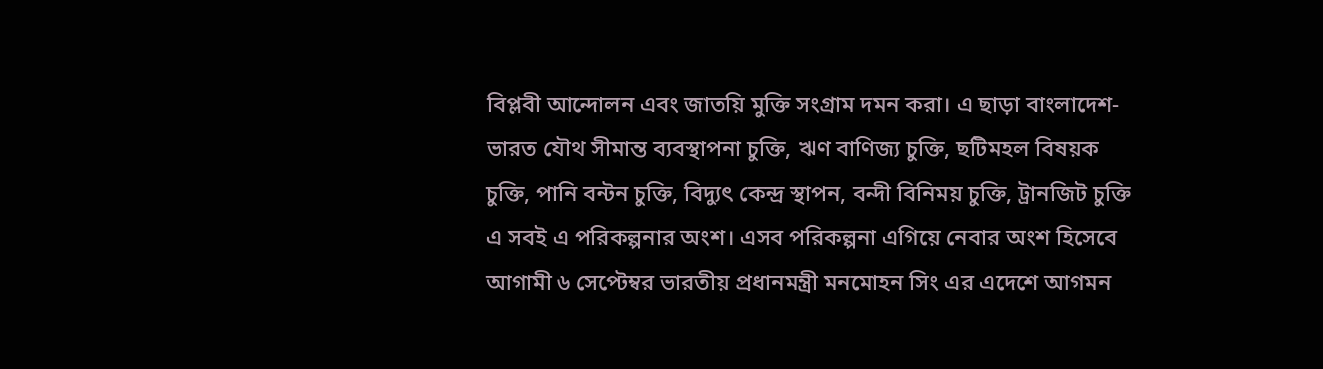বিপ্লবী আন্দোলন এবং জাতয়ি মুক্তি সংগ্রাম দমন করা। এ ছাড়া বাংলাদেশ-ভারত যৌথ সীমান্ত ব্যবস্থাপনা চুক্তি, ঋণ বাণিজ্য চুক্তি, ছটিমহল বিষয়ক চুক্তি, পানি বন্টন চুক্তি, বিদ্যুৎ কেন্দ্র স্থাপন, বন্দী বিনিময় চুক্তি, ট্রানজিট চুক্তি এ সবই এ পরিকল্পনার অংশ। এসব পরিকল্পনা এগিয়ে নেবার অংশ হিসেবে আগামী ৬ সেপ্টেম্বর ভারতীয় প্রধানমন্ত্রী মনমোহন সিং এর এদেশে আগমন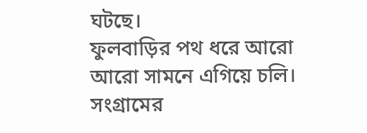ঘটছে।
ফুলবাড়ির পথ ধরে আরো আরো সামনে এগিয়ে চলি। সংগ্রামের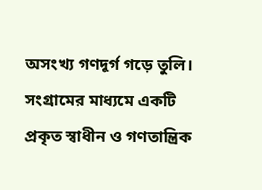অসংখ্য গণদূর্গ গড়ে তুলি। সংগ্রামের মাধ্যমে একটি প্রকৃত স্বাধীন ও গণতান্ত্রিক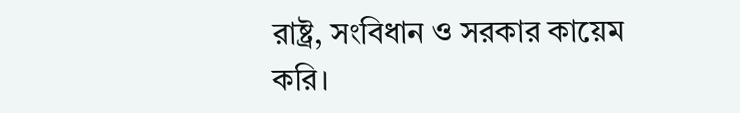রাষ্ট্র, সংবিধান ও সরকার কায়েম করি।